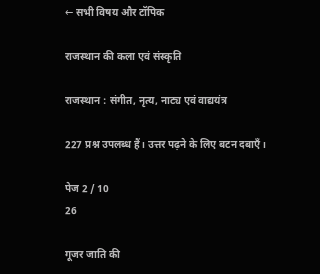← सभी विषय और टॉपिक

राजस्थान की कला एवं संस्कृति

राजस्थान : संगीत, नृत्य, नाट्य एवं वाद्ययंत्र

227 प्रश्न उपलब्ध हैं। उत्तर पढ़ने के लिए बटन दबाएँ।

पेज 2 / 10
26

गूजर जाति की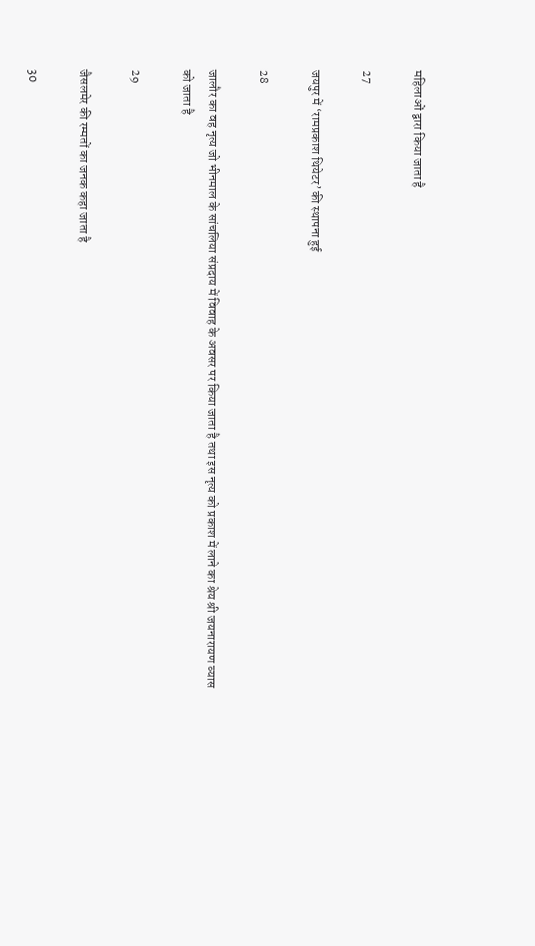महिलाओं द्वारा किया जाता है

27

जयपुर में ‘रामप्रकाश थियेटर’ की स्थापना हुई

28

जालौर का वह नृत्य जो भीनमाल के सांचलिया संप्रदाय में विवाह के अवसर पर किया जाता है तथा इस नृत्य को प्रकाश में लाने का श्रेय श्री जयनारायण व्यास को जाता है

29

जैसलमेर की रम्मतों का जनक कहा जाता है

30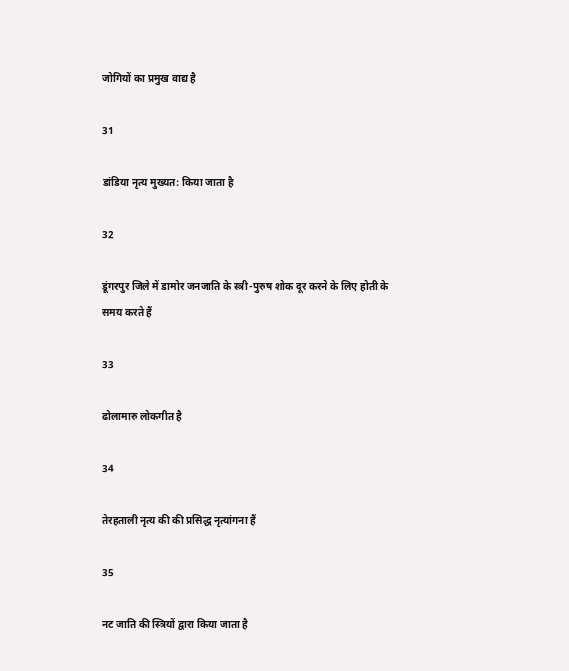जोगियों का प्रमुख वाद्य है

31

डांडिया नृत्य मुख्यत: किया जाता है

32

डूंगरपुर जिले में डामोर जनजाति के स्त्री-पुरुष शोक दूर करने के लिए होती के समय करते हैं

33

ढोलामारु लोकगीत है

34

तेरहताली नृत्य की की प्रसिद्ध नृत्यांगना हैं

35

नट जाति की स्त्रियों द्वारा किया जाता है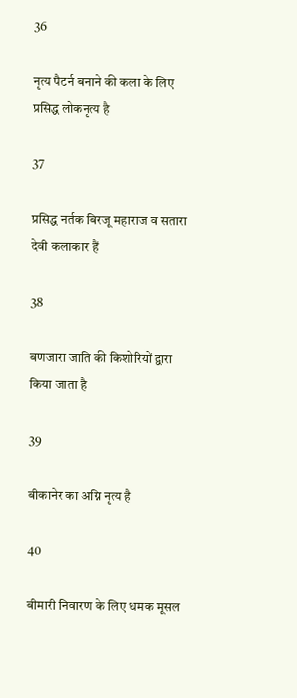36

नृत्य पैटर्न बनाने की कला के लिए प्रसिद्ध लोकनृत्य है

37

प्रसिद्ध नर्तक बिरजू महाराज व सतारा देवी कलाकार हैं

38

बणजारा जाति की किशोरियों द्वारा किया जाता है

39

बीकानेर का अग्नि नृत्य है

40

बीमारी निवारण के लिए धमक मूसल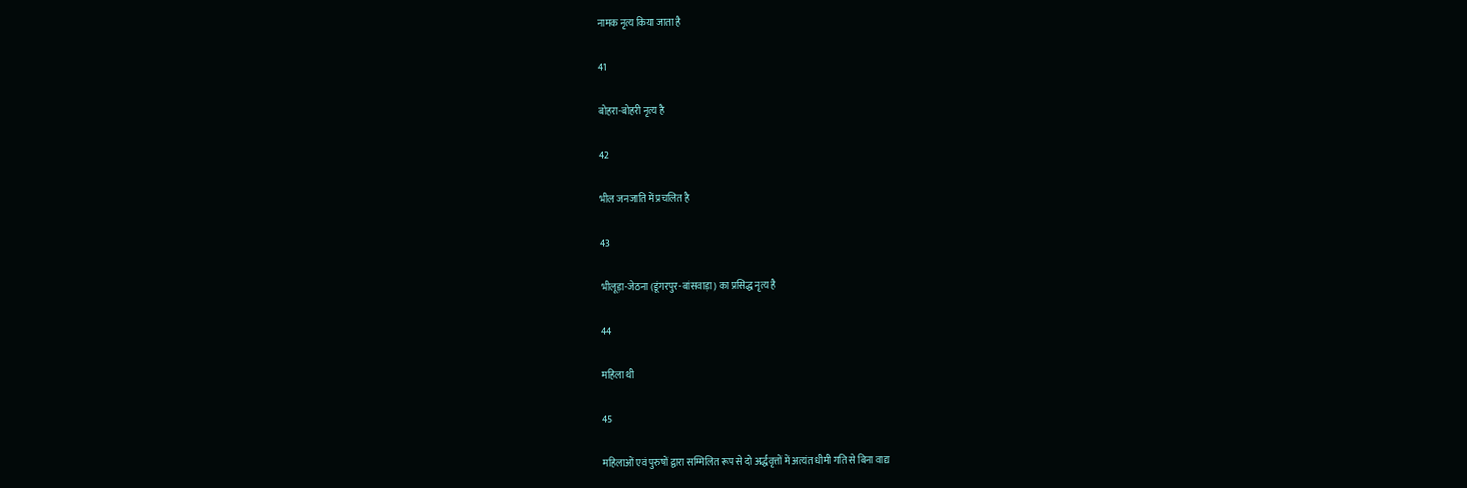नामक नृत्य किया जाता है

41

बोहरा-बोहरी नृत्य है

42

भील जनजाति में प्रचलित है

43

भीलूड़ा-जेठना (डूंगरपुर-बांसवाड़ा) का प्रसिद्ध नृत्य है

44

महिला थी

45

महिलाओं एवं पुरुषों द्वारा सम्मिलित रूप से दो अर्द्धवृत्तों में अत्यंत धीमी गति से बिना वाद्य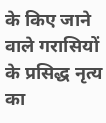के किए जाने वाले गरासियों के प्रसिद्ध नृत्य का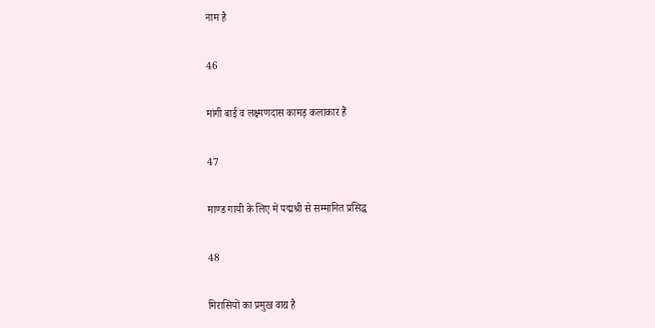नाम है

46

मांगी बाई व लक्ष्मणदास कामड़ कलाकार हैं

47

माण्ड गायी के लिए में पद्मश्री से सम्मानित प्रसिद्ध

48

मिरासियों का प्रमुख वाद्य है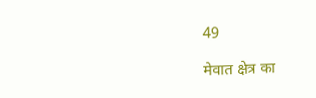49

मेवात क्षेत्र का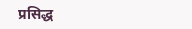प्रसिद्ध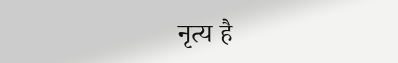नृत्य है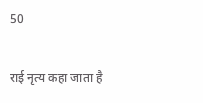50

राई नृत्य कहा जाता है